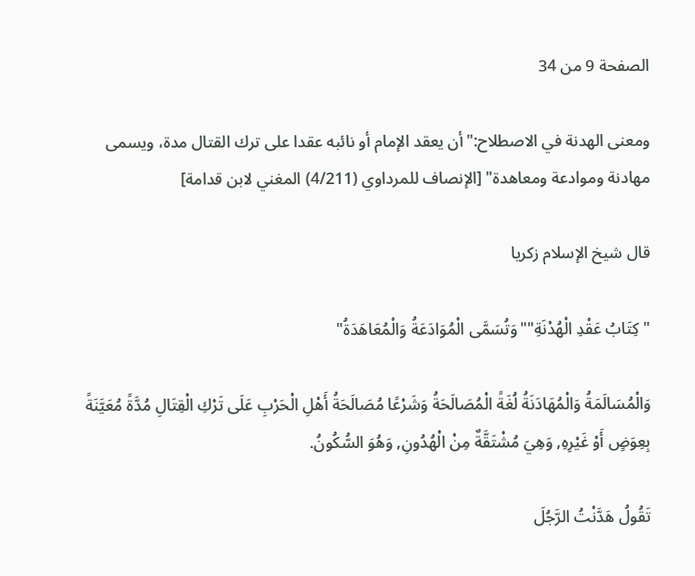الصفحة 9 من 34

ومعنى الهدنة في الاصطلاح:"أن يعقد الإمام أو نائبه عقدا على ترك القتال مدة، ويسمى مهادنة وموادعة ومعاهدة" [الإنصاف للمرداوي (4/211) المغني لابن قدامة]

قال شيخ الإسلام زكريا

"كِتَابُ عَقْدِ الْهُدْنَةِ""وَتُسَمَّى الْمُوَادَعَةُ وَالْمُعَاهَدَةُ"

وَالْمُسَالَمَةُ وَالْمُهَادَنَةُ لُغَةً الْمُصَالَحَةُ وَشَرْعًا مُصَالَحَةُ أَهْلِ الْحَرْبِ عَلَى تَرْكِ الْقِتَالِ مُدَّةً مُعَيَّنَةً بِعِوَضٍ أَوْ غَيْرِهِ, وَهِيَ مُشْتَقَّةٌ مِنْ الْهُدُونِ, وَهُوَ السُّكُونُ.

تَقُولُ هَدَّنْتُ الرَّجُلَ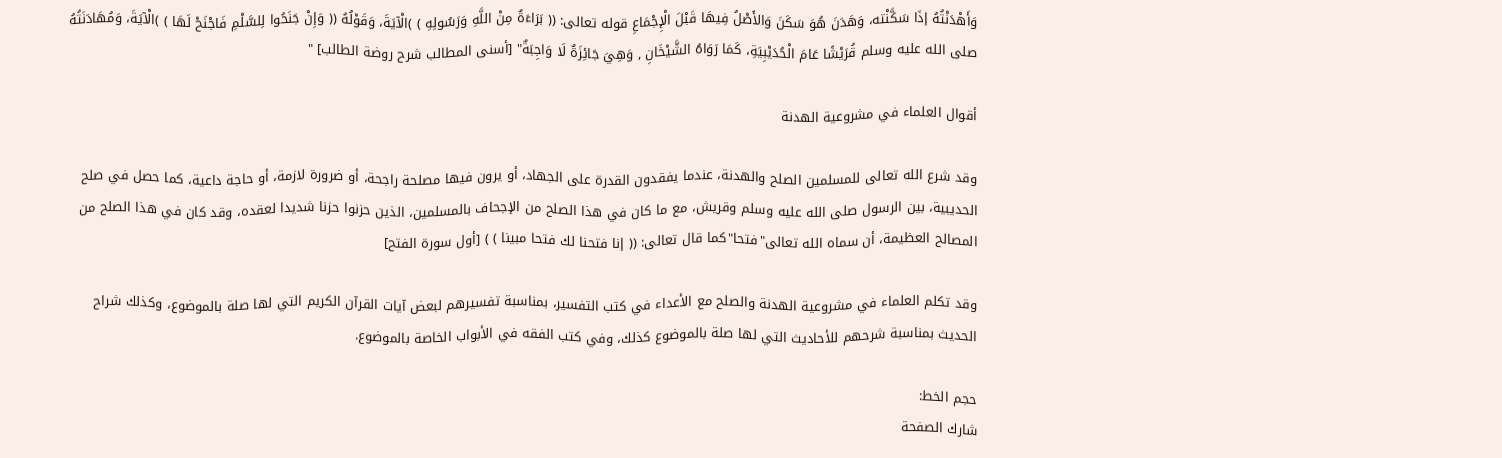وَأَهْدَنْتُهُ إذَا سَكَّنْته، وَهَدَنَ هُوَ سَكَنَ وَالأَصْلُ فِيهَا قَبْلَ الْإِجْمَاعِ قوله تعالى: (( بَرَاءَةٌ مِنْ اللَّهِ وَرَسُولِهِ ) )الْآيَةَ، وَقَوْلُهُ (( وَإِنْ جَنَحُوا لِلسَّلْمِ فَاجْنَحْ لَهَا ) )الْآيَةَ، وَمُهَادَنَتُهُ صلى الله عليه وسلم قُرَيْشًا عَامَ الْحُدَيْبِيَةِ، كَمَا رَوَاهُ الشَّيْخَانِ , وَهِيَ جَائِزَةٌ لَا وَاجِبَةٌ" [أسنى المطالب شرح روضة الطالب] "

أقوال العلماء في مشروعية الهدنة

وقد شرع الله تعالى للمسلمين الصلح والهدنة، عندما يفقدون القدرة على الجهاد، أو يرون فيها مصلحة راجحة، أو ضرورة لازمة، أو حاجة داعية، كما حصل في صلح الحديبية، بين الرسول صلى الله عليه وسلم وقريش، مع ما كان في هذا الصلح من الإجحاف بالمسلمين، الذين حزنوا حزنا شديدا لعقده، وقد كان في هذا الصلح من المصالح العظيمة، أن سماه الله تعالى"فتحا"كما قال تعالى: (( إنا فتحنا لك فتحا مبينا ) ) [أول سورة الفتح]

وقد تكلم العلماء في مشروعية الهدنة والصلح مع الأعداء في كتب التفسير، بمناسبة تفسيرهم لبعض آيات القرآن الكريم التي لها صلة بالموضوع، وكذلك شراح الحديث بمناسبة شرحهم للأحاديث التي لها صلة بالموضوع كذلك، وفي كتب الفقه في الأبواب الخاصة بالموضوع.

حجم الخط:
شارك الصفحة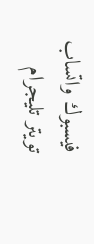فيسبوك واتساب تويتر تليجرام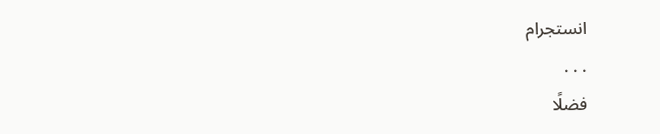انستجرام
. . .
فضلًا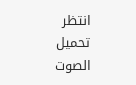انتظر تحميل الصوت